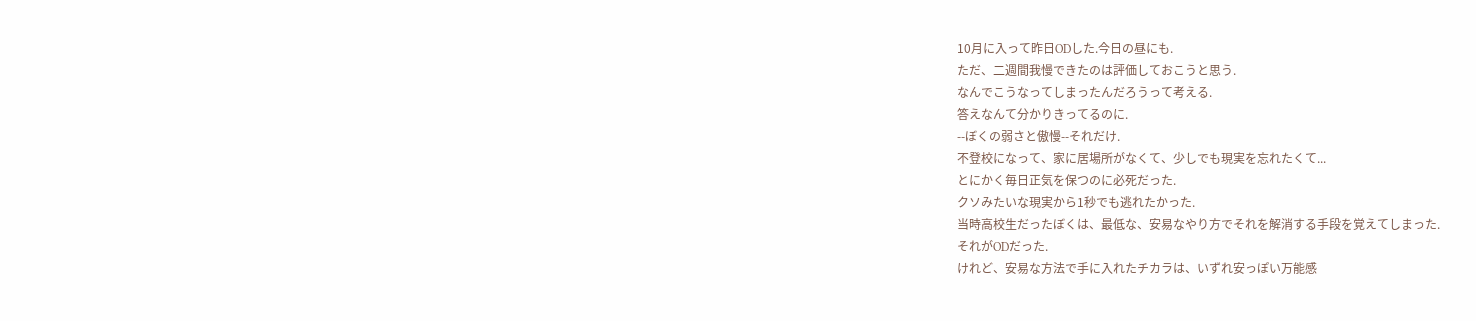10月に入って昨日ODした.今日の昼にも.
ただ、二週間我慢できたのは評価しておこうと思う.
なんでこうなってしまったんだろうって考える.
答えなんて分かりきってるのに.
--ぼくの弱さと傲慢--それだけ.
不登校になって、家に居場所がなくて、少しでも現実を忘れたくて...
とにかく毎日正気を保つのに必死だった.
クソみたいな現実から1秒でも逃れたかった.
当時高校生だったぼくは、最低な、安易なやり方でそれを解消する手段を覚えてしまった.
それがODだった.
けれど、安易な方法で手に入れたチカラは、いずれ安っぽい万能感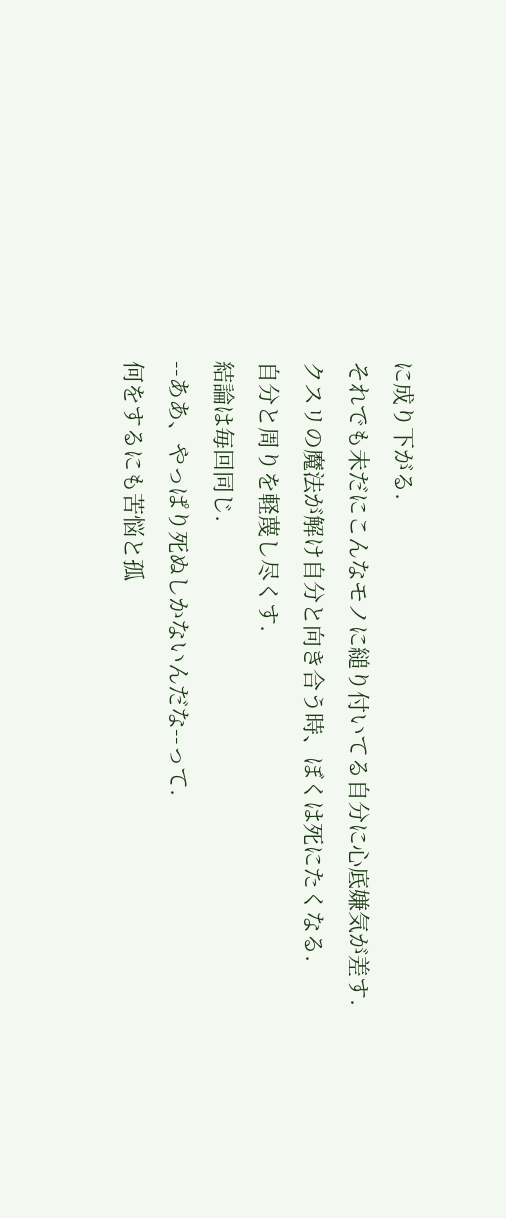に成り下がる.
それでも未だにこんなモノに縋り付いてる自分に心底嫌気が差す.
クスリの魔法が解け自分と向き合う時、ぼくは死にたくなる.
自分と周りを軽蔑し尽くす.
結論は毎回同じ.
--ああ、やっぱり死ぬしかないんだな--って.
何をするにも苦悩と孤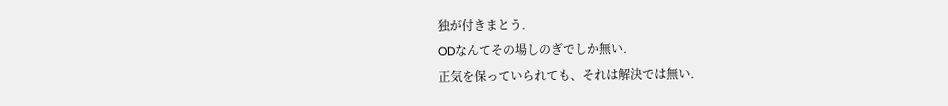独が付きまとう.
ODなんてその場しのぎでしか無い.
正気を保っていられても、それは解決では無い.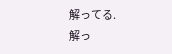解ってる.
解っ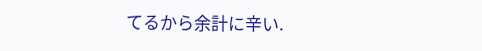てるから余計に辛い.